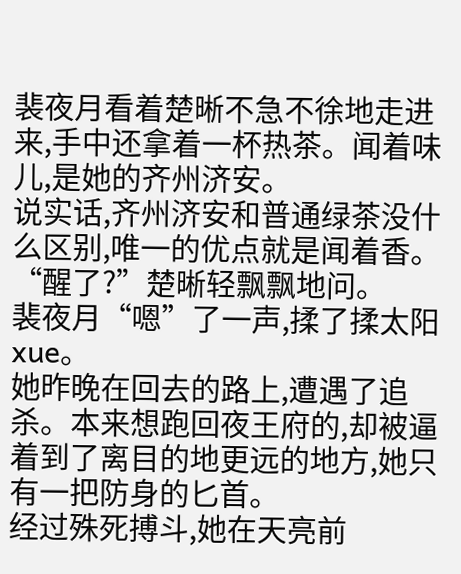裴夜月看着楚晰不急不徐地走进来,手中还拿着一杯热茶。闻着味儿,是她的齐州济安。
说实话,齐州济安和普通绿茶没什么区别,唯一的优点就是闻着香。
“醒了?”楚晰轻飘飘地问。
裴夜月“嗯”了一声,揉了揉太阳xue。
她昨晚在回去的路上,遭遇了追杀。本来想跑回夜王府的,却被逼着到了离目的地更远的地方,她只有一把防身的匕首。
经过殊死搏斗,她在天亮前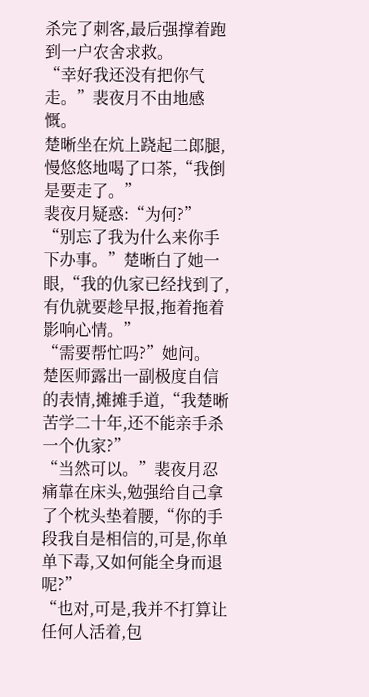杀完了刺客,最后强撑着跑到一户农舍求救。
“幸好我还没有把你气走。”裴夜月不由地感慨。
楚晰坐在炕上跷起二郎腿,慢悠悠地喝了口茶,“我倒是要走了。”
裴夜月疑惑:“为何?”
“别忘了我为什么来你手下办事。”楚晰白了她一眼,“我的仇家已经找到了,有仇就要趁早报,拖着拖着影响心情。”
“需要帮忙吗?”她问。
楚医师露出一副极度自信的表情,摊摊手道,“我楚晰苦学二十年,还不能亲手杀一个仇家?”
“当然可以。”裴夜月忍痛靠在床头,勉强给自己拿了个枕头垫着腰,“你的手段我自是相信的,可是,你单单下毒,又如何能全身而退呢?”
“也对,可是,我并不打算让任何人活着,包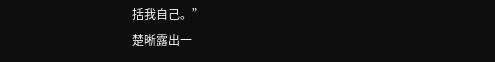括我自己。”
楚晰露出一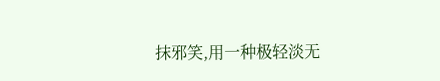抹邪笑,用一种极轻淡无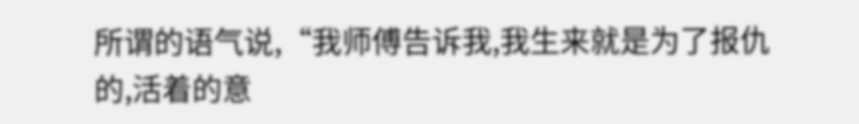所谓的语气说,“我师傅告诉我,我生来就是为了报仇的,活着的意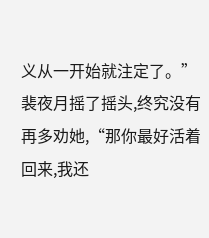义从一开始就注定了。”
裴夜月摇了摇头,终究没有再多劝她,“那你最好活着回来,我还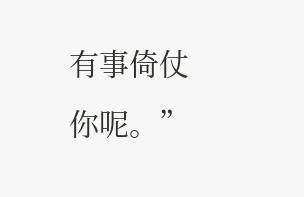有事倚仗你呢。”